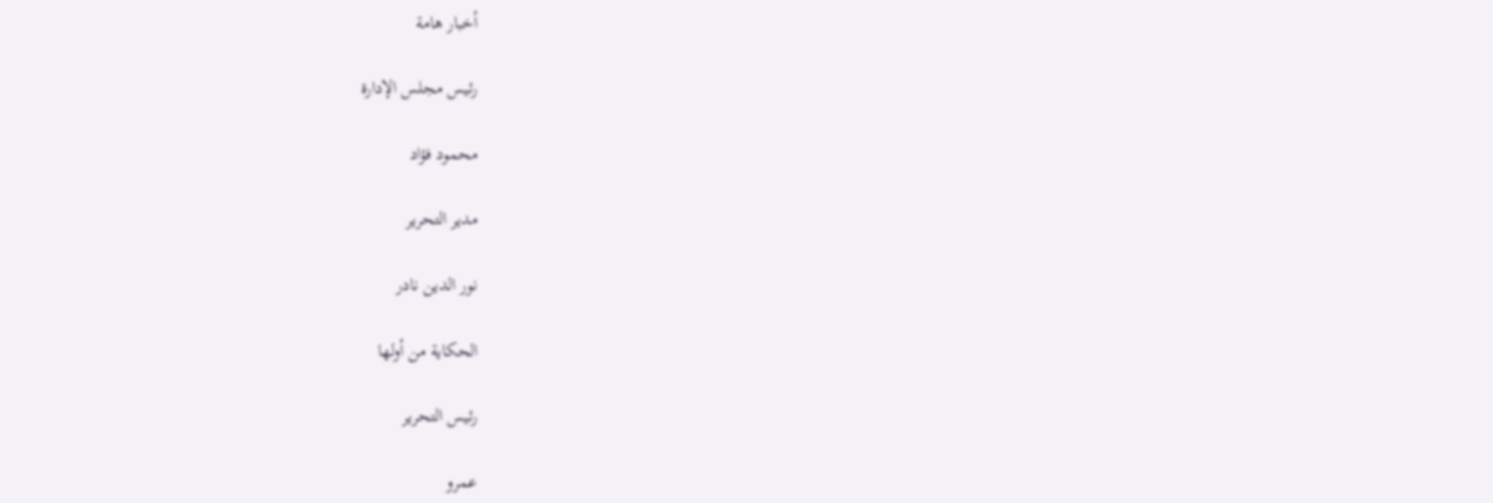أخبار هامة

رئيس مجلس الإدارة

محمود فؤاد

مدير التحرير

نور الدين نادر

الحكاية من أولها

رئيس التحرير

عمرو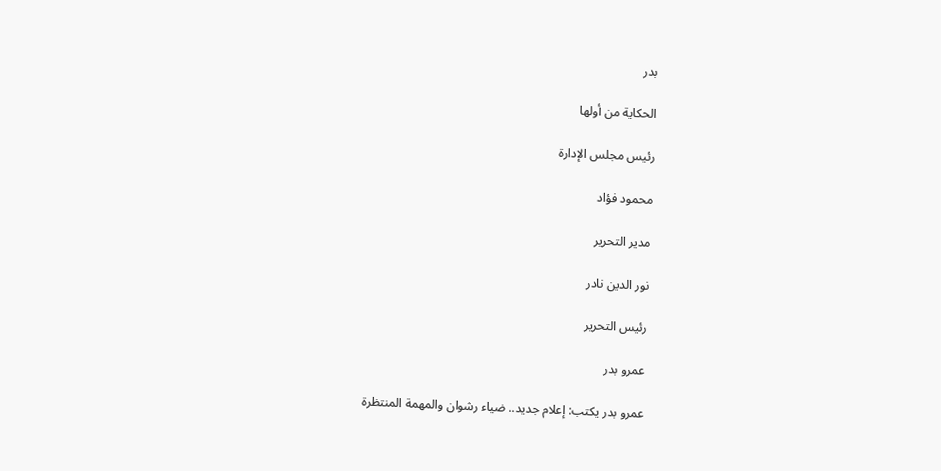بدر

الحكاية من أولها

رئيس مجلس الإدارة

محمود فؤاد

مدير التحرير

نور الدين نادر

رئيس التحرير

عمرو بدر

عمرو بدر يكتب: إعلام جديد.. ضياء رشوان والمهمة المنتظرة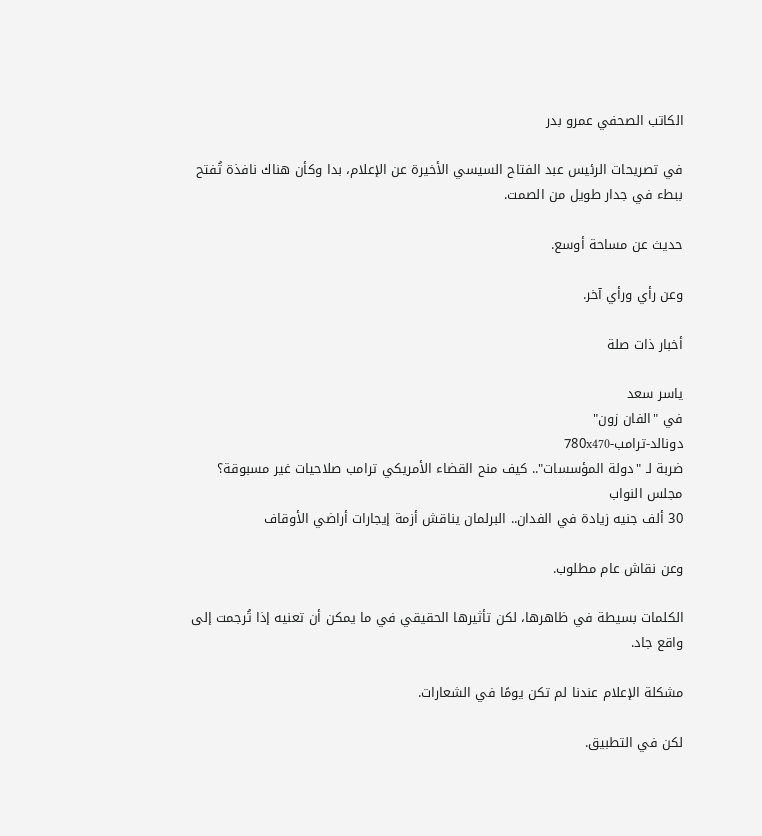الكاتب الصحفي عمرو بدر

في تصريحات الرئيس عبد الفتاح السيسي الأخيرة عن الإعلام، بدا وكأن هناك نافذة تُفتح ببطء في جدار طويل من الصمت.

حديث عن مساحة أوسع.

وعن رأي ورأي آخر.

أخبار ذات صلة

ياسر سعد
في "الفان زون"
دونالد-ترامب-780x470
ضربة لـ "دولة المؤسسات".. كيف منح القضاء الأمريكي ترامب صلاحيات غير مسبوقة؟
مجلس النواب
30 ألف جنيه زيادة في الفدان.. البرلمان يناقش أزمة إيجارات أراضي الأوقاف

وعن نقاش عام مطلوب.

الكلمات بسيطة في ظاهرها، لكن تأثيرها الحقيقي في ما يمكن أن تعنيه إذا تُرجمت إلى واقع جاد.

مشكلة الإعلام عندنا لم تكن يومًا في الشعارات.

لكن في التطبيق.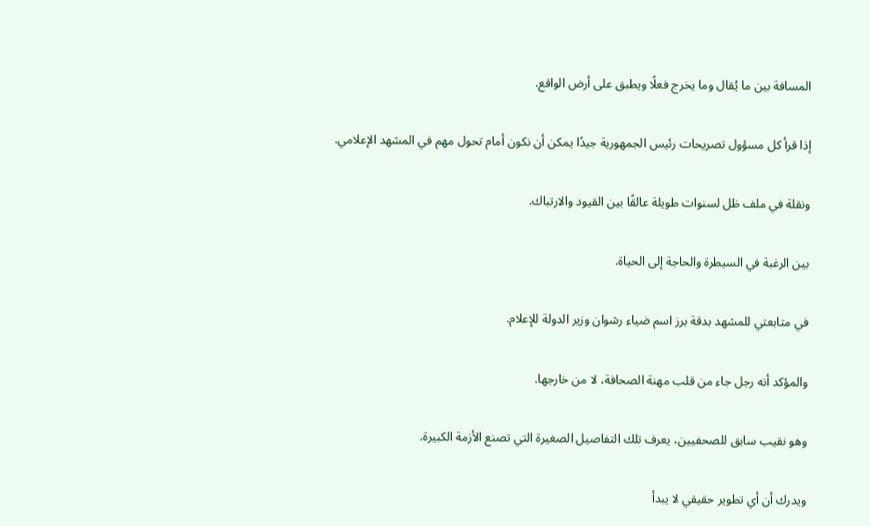المسافة بين ما يُقال وما يخرج فعلًا ويطبق على أرض الواقع.

إذا قرأ كل مسؤول تصريحات رئيس الجمهورية جيدًا يمكن أن نكون أمام تحول مهم في المشهد الإعلامي.

ونقلة في ملف ظل لسنوات طويلة عالقًا بين القيود والارتباك.

بين الرغبة في السيطرة والحاجة إلى الحياة.

في متابعتي للمشهد بدقة برز اسم ضياء رشوان وزير الدولة للإعلام.

والمؤكد أنه رجل جاء من قلب مهنة الصحافة، لا من خارجها.

وهو نقيب سابق للصحفيين، يعرف تلك التفاصيل الصغيرة التي تصنع الأزمة الكبيرة.

ويدرك أن أي تطوير حقيقي لا يبدأ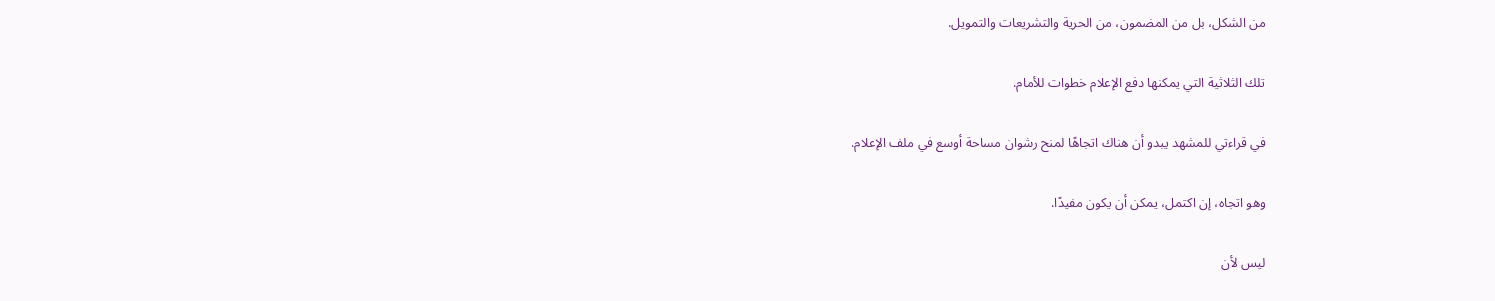من الشكل، بل من المضمون، من الحرية والتشريعات والتمويل.

تلك الثلاثية التي يمكنها دفع الإعلام خطوات للأمام.

في قراءتي للمشهد يبدو أن هناك اتجاهًا لمنح رشوان مساحة أوسع في ملف الإعلام.

وهو اتجاه، إن اكتمل، يمكن أن يكون مفيدًا.

ليس لأن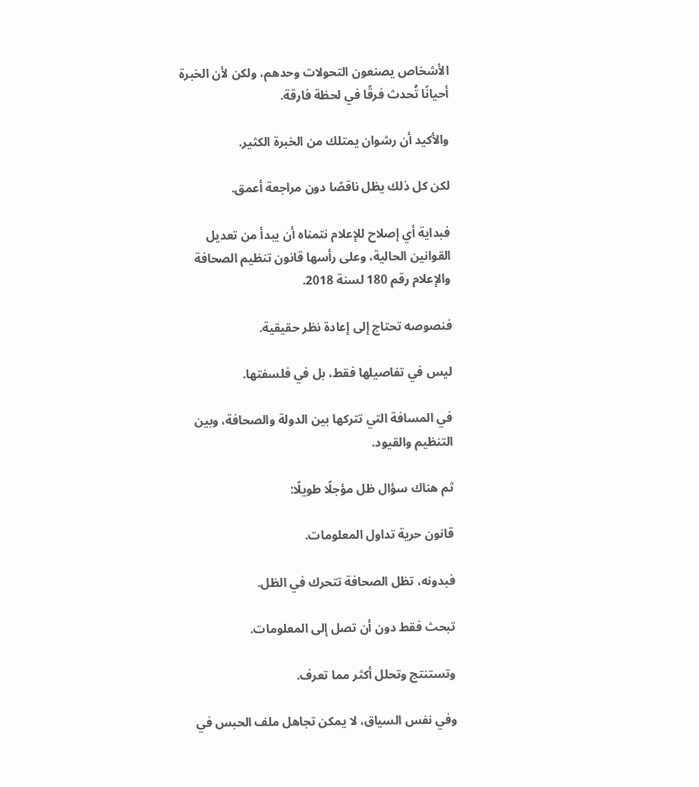الأشخاص يصنعون التحولات وحدهم، ولكن لأن الخبرة أحيانًا تُحدث فرقًا في لحظة فارقة.

والأكيد أن رشوان يمتلك من الخبرة الكثير.

لكن كل ذلك يظل ناقصًا دون مراجعة أعمق.

فبداية أي إصلاح للإعلام نتمناه أن يبدأ من تعديل القوانين الحالية، وعلى رأسها قانون تنظيم الصحافة والإعلام رقم 180 لسنة 2018.

فنصوصه تحتاج إلى إعادة نظر حقيقية.

ليس في تفاصيلها فقط، بل في فلسفتها.

في المسافة التي تتركها بين الدولة والصحافة، وبين التنظيم والقيود.

ثم هناك سؤال ظل مؤجلًا طويلًا:

قانون حرية تداول المعلومات.

فبدونه، تظل الصحافة تتحرك في الظل.

تبحث فقط دون أن تصل إلى المعلومات.

وتستنتج وتحلل أكثر مما تعرف.

وفي نفس السياق، لا يمكن تجاهل ملف الحبس في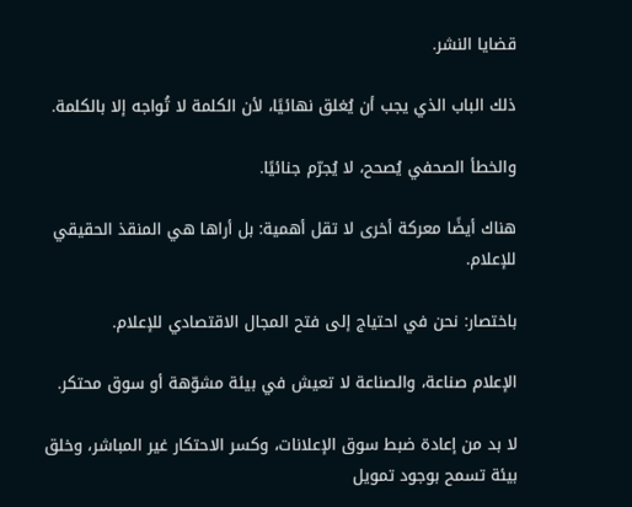قضايا النشر.

ذلك الباب الذي يجب أن يُغلق نهائيًا، لأن الكلمة لا تُواجه إلا بالكلمة.

والخطأ الصحفي يُصحح، لا يُجرّم جنائيًا.

هناك أيضًا معركة أخرى لا تقل أهمية: بل أراها هي المنقذ الحقيقي للإعلام.

باختصار: نحن في احتياج إلى فتح المجال الاقتصادي للإعلام.

الإعلام صناعة، والصناعة لا تعيش في بيئة مشوّهة أو سوق محتكر.

لا بد من إعادة ضبط سوق الإعلانات، وكسر الاحتكار غير المباشر، وخلق بيئة تسمح بوجود تمويل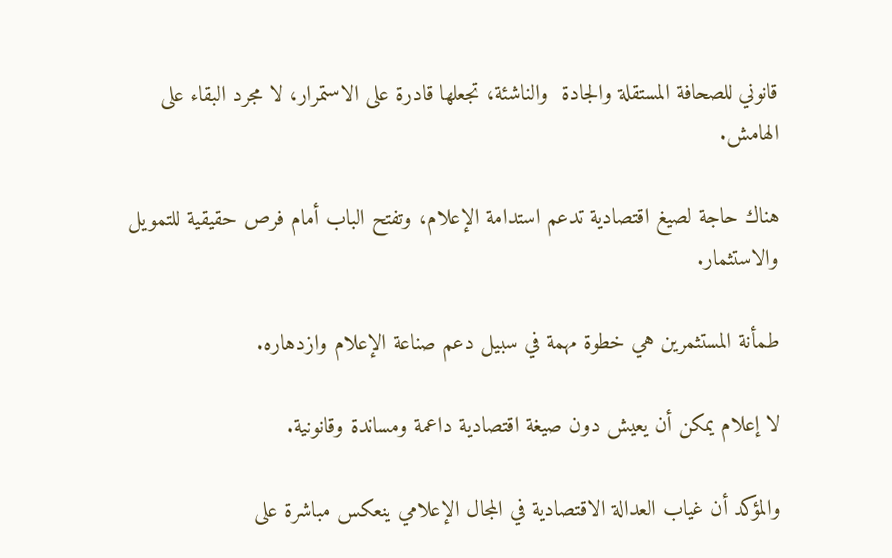قانوني للصحافة المستقلة والجادة  والناشئة، تجعلها قادرة على الاستمرار، لا مجرد البقاء على الهامش.

هناك حاجة لصيغ اقتصادية تدعم استدامة الإعلام، وتفتح الباب أمام فرص حقيقية للتمويل والاستثمار.

طمأنة المستثمرين هي خطوة مهمة في سبيل دعم صناعة الإعلام وازدهاره.

لا إعلام يمكن أن يعيش دون صيغة اقتصادية داعمة ومساندة وقانونية.

والمؤكد أن غياب العدالة الاقتصادية في المجال الإعلامي ينعكس مباشرة على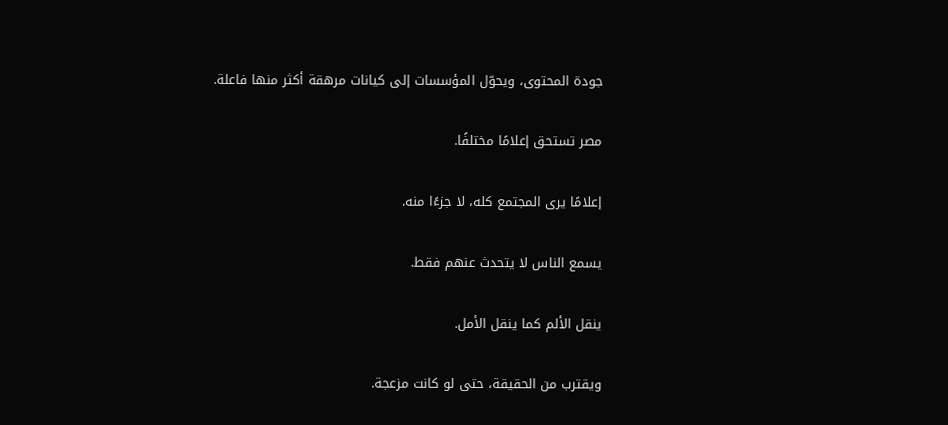جودة المحتوى، ويحوّل المؤسسات إلى كيانات مرهقة أكثر منها فاعلة.

مصر تستحق إعلامًا مختلفًا.

إعلامًا يرى المجتمع كله، لا جزءًا منه.

يسمع الناس لا يتحدث عنهم فقط.

ينقل الألم كما ينقل الأمل.

ويقترب من الحقيقة، حتى لو كانت مزعجة.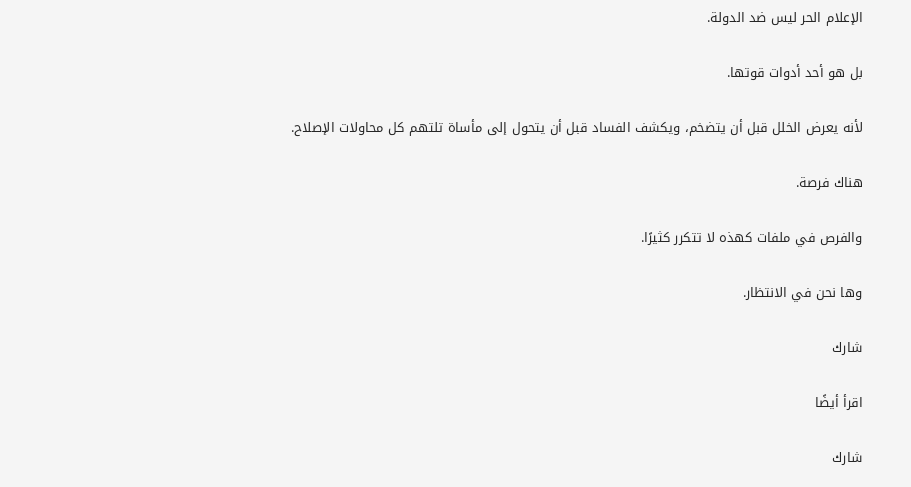الإعلام الحر ليس ضد الدولة.

بل هو أحد أدوات قوتها.

لأنه يعرض الخلل قبل أن يتضخم، ويكشف الفساد قبل أن يتحول إلى مأساة تلتهم كل محاولات الإصلاح.

هناك فرصة.

والفرص في ملفات كهذه لا تتكرر كثيرًا.

وها نحن في الانتظار.

شارك

اقرأ أيضًا

شارك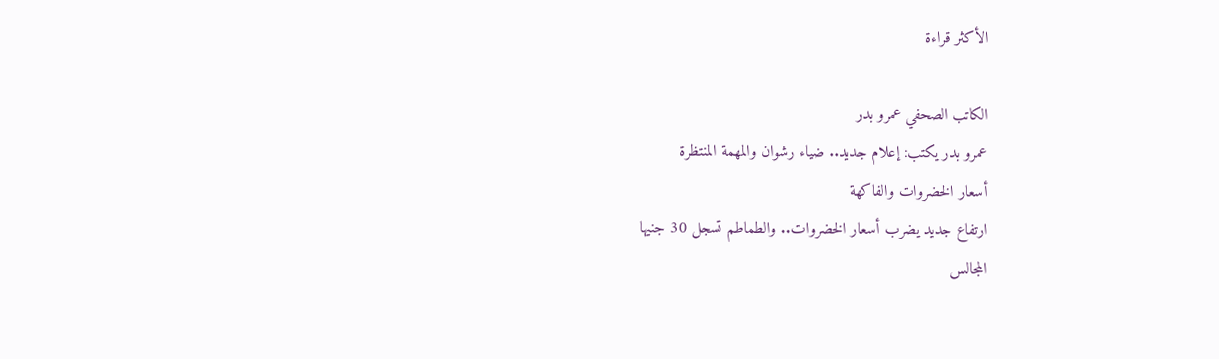الأكثر قراءة

الكاتب الصحفي عمرو بدر
عمرو بدر يكتب: إعلام جديد.. ضياء رشوان والمهمة المنتظرة
أسعار الخضروات والفاكهة
ارتفاع جديد يضرب أسعار الخضروات.. والطماطم تسجل 30 جنيها
المجالس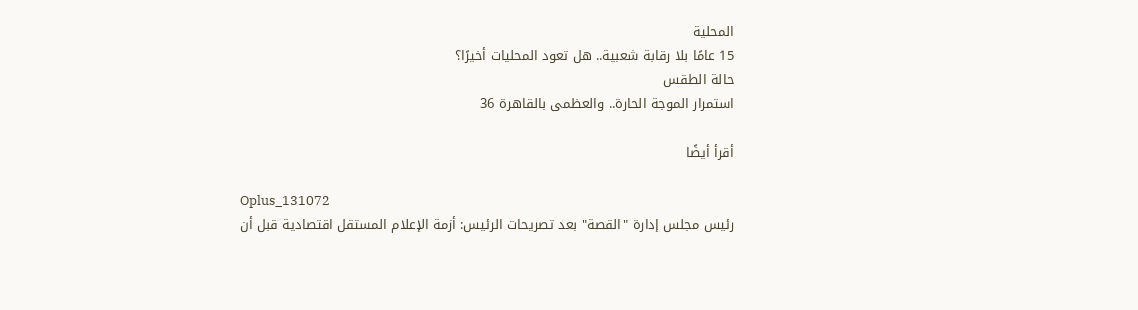المحلية
15 عامًا بلا رقابة شعبية.. هل تعود المحليات أخيرًا؟
حالة الطقس
استمرار الموجة الحارة.. والعظمى بالقاهرة 36

أقرأ أيضًا

Oplus_131072
رئيس مجلس إدارة "القصة" بعد تصريحات الرئيس: أزمة الإعلام المستقل اقتصادية قبل أن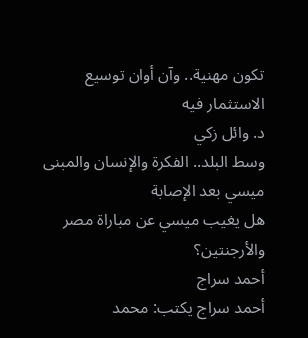تكون مهنية.. وآن أوان توسيع الاستثمار فيه
د. وائل زكي
وسط البلد.. الفكرة والإنسان والمبنى
ميسي بعد الإصابة
هل يغيب ميسي عن مباراة مصر والأرجنتين؟
أحمد سراج
أحمد سراج يكتب: محمد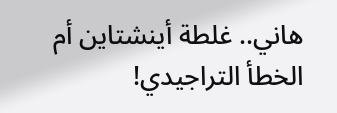هاني.. غلطة أينشتاين أم الخطأ التراجيدي!